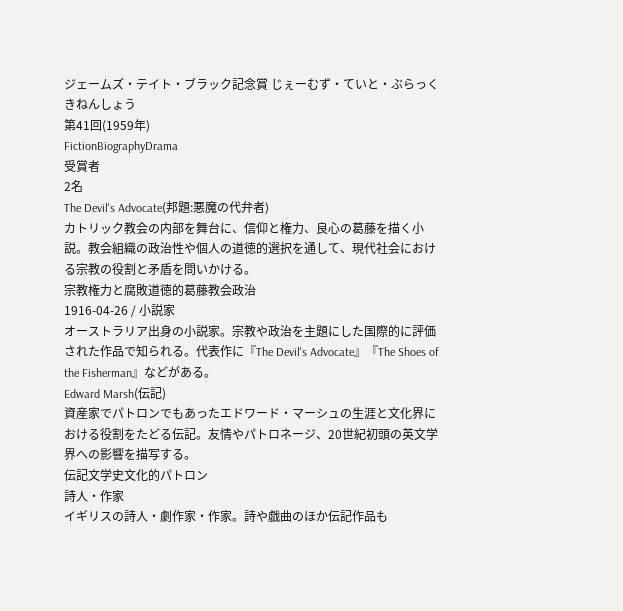ジェームズ・テイト・ブラック記念賞 じぇーむず・ていと・ぶらっく きねんしょう
第41回(1959年)
FictionBiographyDrama
受賞者
2名
The Devil's Advocate(邦題:悪魔の代弁者)
カトリック教会の内部を舞台に、信仰と権力、良心の葛藤を描く小説。教会組織の政治性や個人の道徳的選択を通して、現代社会における宗教の役割と矛盾を問いかける。
宗教権力と腐敗道徳的葛藤教会政治
1916-04-26 / 小説家
オーストラリア出身の小説家。宗教や政治を主題にした国際的に評価された作品で知られる。代表作に『The Devil's Advocate』『The Shoes of the Fisherman』などがある。
Edward Marsh(伝記)
資産家でパトロンでもあったエドワード・マーシュの生涯と文化界における役割をたどる伝記。友情やパトロネージ、20世紀初頭の英文学界への影響を描写する。
伝記文学史文化的パトロン
詩人・作家
イギリスの詩人・劇作家・作家。詩や戯曲のほか伝記作品も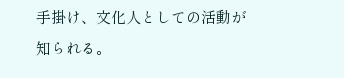手掛け、文化人としての活動が知られる。